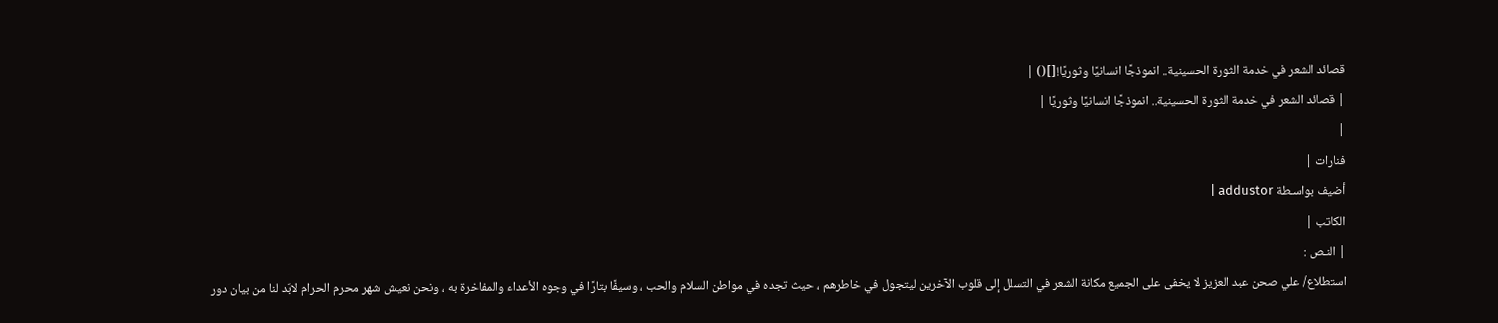قصائد الشعر في خدمة الثورة الحسينية.. انموذجًا انسانيًا وثوريًا![]() |
| قصائد الشعر في خدمة الثورة الحسينية.. انموذجًا انسانيًا وثوريًا |
|
فنارات |
أضيف بواسـطة addustor |
الكاتب |
| النـص :
استطلاع/ علي صحن عبد العزيز لا يخفى على الجميع مكانة الشعر في التسلل إلى قلوب الآخرين ليتجول في خاطرهم ، حيث تجده في مواطن السلام والحب ، وسيفًا بتارًا في وجوه الأعداء والمفاخرة به ، ونحن نعيش شهر محرم الحرام لابّد لنا من بيان دور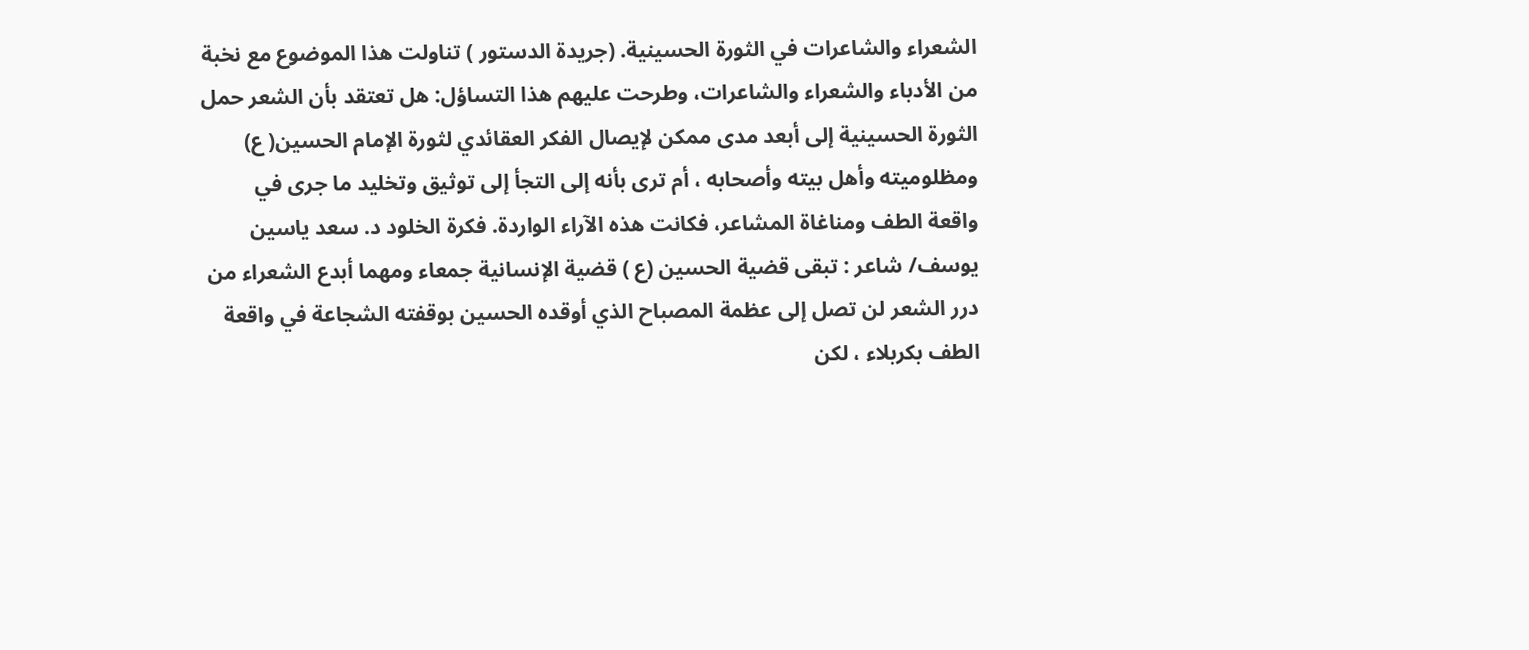الشعراء والشاعرات في الثورة الحسينية. (جريدة الدستور ) تناولت هذا الموضوع مع نخبة من الأدباء والشعراء والشاعرات، وطرحت عليهم هذا التساؤل: هل تعتقد بأن الشعر حمل الثورة الحسينية إلى أبعد مدى ممكن لإيصال الفكر العقائدي لثورة الإمام الحسين( ع) ومظلوميته وأهل بيته وأصحابه ، أم ترى بأنه إلى التجأ إلى توثيق وتخليد ما جرى في واقعة الطف ومناغاة المشاعر، فكانت هذه الآراء الواردة. فكرة الخلود د. سعد ياسين يوسف/ شاعر : تبقى قضية الحسين (ع ) قضية الإنسانية جمعاء ومهما أبدع الشعراء من درر الشعر لن تصل إلى عظمة المصباح الذي أوقده الحسين بوقفته الشجاعة في واقعة الطف بكربلاء ، لكن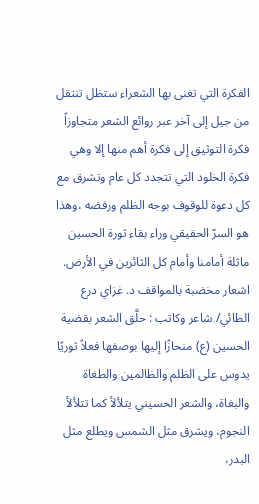الفكرة التي تغنى بها الشعراء ستظل تنتقل من جيل إلى آخر عبر روائع الشعر متجاوزاً فكرة التوثيق إلى فكرة أهم منها إلا وهي فكرة الخلود التي تتجدد كل عام وتشرق مع كل دعوة للوقوف بوجه الظلم ورفضه ،وهذا هو السرّ الحقيقي وراء بقاء ثورة الحسين ماثلة أمامنا وأمام كل الثائرين في الأرض. اشعار مخضبة بالمواقف د. غزاي درع الطائي/ شاعر وكاتب : حلَّق الشعر بقضية الحسين (ع) منحازًا إليها بوصفها فعلاً ثوريًا يدوس على الظلم والظالمين والطغاة والبغاة، والشعر الحسيني يتلألأ كما تتلألأ النجوم، ويشرق مثل الشمس ويطلع مثل البدر،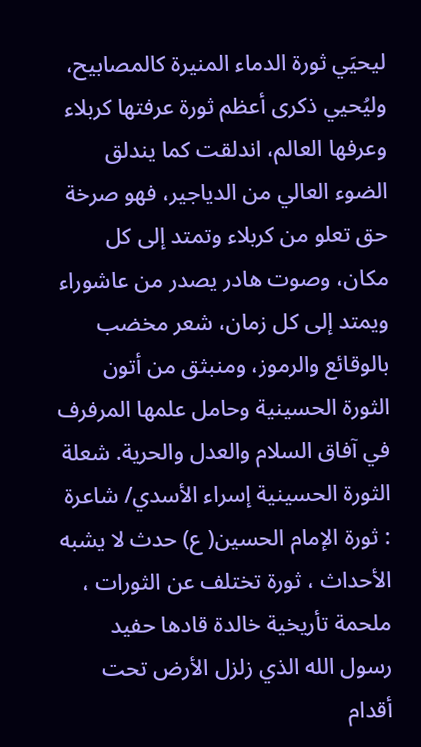ليحيَي ثورة الدماء المنيرة كالمصابيح، وليُحيي ذكرى أعظم ثورة عرفتها كربلاء وعرفها العالم، اندلقت كما يندلق الضوء العالي من الدياجير، فهو صرخة حق تعلو من كربلاء وتمتد إلى كل مكان، وصوت هادر يصدر من عاشوراء ويمتد إلى كل زمان، شعر مخضب بالوقائع والرموز، ومنبثق من أتون الثورة الحسينية وحامل علمها المرفرف في آفاق السلام والعدل والحرية. شعلة الثورة الحسينية إسراء الأسدي/ شاعرة : ثورة الإمام الحسين( ع) حدث لا يشبه الأحداث ، ثورة تختلف عن الثورات ، ملحمة تأريخية خالدة قادها حفيد رسول الله الذي زلزل الأرض تحت أقدام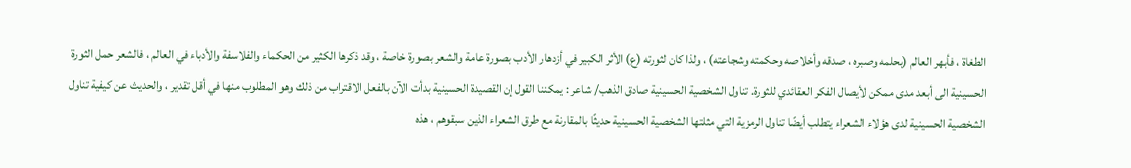الطغاة ، فأبهر العالم (بحلمه وصبره ، صدقه وأخلاصه وحكمته وشجاعته) ، ولذا كان لثورته (ع) الأثر الكبير في أزدهار الأدب بصورة عامة والشعر بصورة خاصة ، وقد ذكرها الكثير من الحكماء والفلاسفة والأدباء في العالم ، فالشعر حمل الثورة الحسينية الى أبعد مدى ممكن لأيصال الفكر العقائدي للثورة. تناول الشخصية الحسينية صادق الذهب/ شاعر : يمكننا القول إن القصيدة الحسينية بدأت الآن بالفعل الاقتراب من ذلك وهو المطلوب منها في أقل تقدير ، والحديث عن كيفية تناول الشخصية الحسينية لدى هؤلاء الشعراء يتطلب أيضًا تناول الرمزية التي مثلتها الشخصية الحسينية حديثًا بالمقارنة مع طرق الشعراء الذين سبقوهم ، هذه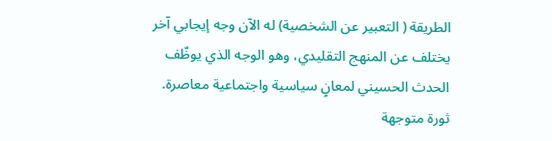الطريقة ( التعبير عن الشخصية) له الآن وجه إيجابي آخر يختلف عن المنهج التقليدي، وهو الوجه الذي يوظّف الحدث الحسيني لمعانٍ سياسية واجتماعية معاصرة. ثورة متوجهة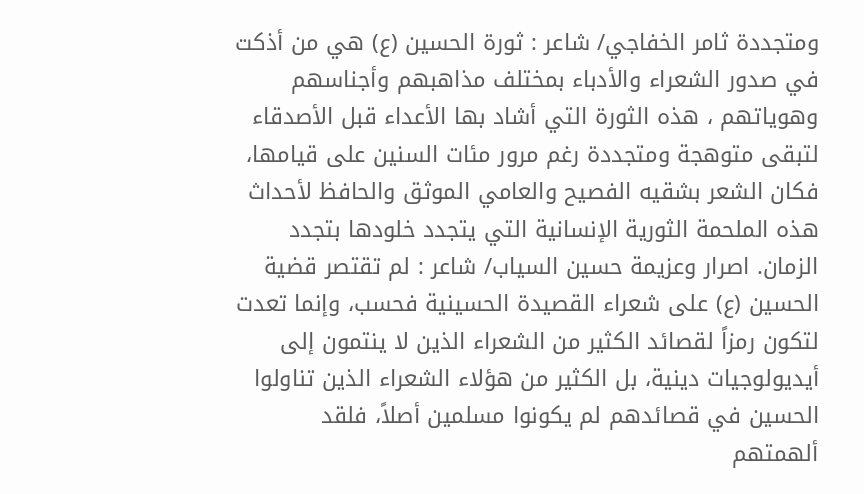ومتجددة ثامر الخفاجي/ شاعر : ثورة الحسين (ع) هي من أذكت في صدور الشعراء والأدباء بمختلف مذاهبهم وأجناسهم وهوياتهم ، هذه الثورة التي أشاد بها الأعداء قبل الأصدقاء لتبقى متوهجة ومتجددة رغم مرور مئات السنين على قيامها، فكان الشعر بشقيه الفصيح والعامي الموثق والحافظ لأحداث هذه الملحمة الثورية الإنسانية التي يتجدد خلودها بتجدد الزمان. اصرار وعزيمة حسين السياب/ شاعر : لم تقتصر قضية الحسين (ع) على شعراء القصيدة الحسينية فحسب، وإنما تعدت لتكون رمزاً لقصائد الكثير من الشعراء الذين لا ينتمون إلى أيديولوجيات دينية، بل الكثير من هؤلاء الشعراء الذين تناولوا الحسين في قصائدهم لم يكونوا مسلمين أصلاً، فلقد ألهمتهم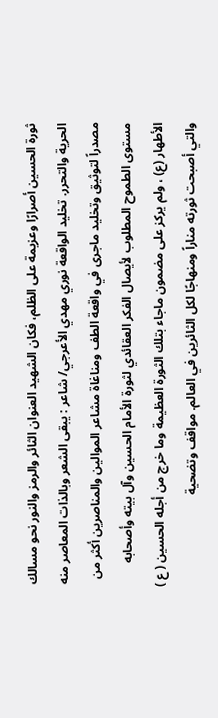ثورة الحسين أصرارًا وعزيمة على الظلم، فكان الشهيد العنوان الثائر والرمز والنور نحو مسالك الحرية والتحرر. تخليد الواقعة نوري مهدي الأعرجي/ شاعر : يبقى الشعر وبالذات المعاصر منه مصدراً لتوثيق وتخليد ماجرى في واقعة الطف ومناغاة مشاعر الموالين والمناصرين أكثر من مستوى الطموح المطلوب لأيصال الفكر العقائدي لثورة الأمام الحسين وآل بيته وأصحابه الأطهار (ع) ، ولم يركز على مضمون ماجاء بتلك الثورة العظيمة وما خرج من أجله الحسين ( ع ) والتي أصبحت ثورته مناراً ومنهاجًا لكل الثائرين في العالم. مواقف وتضحية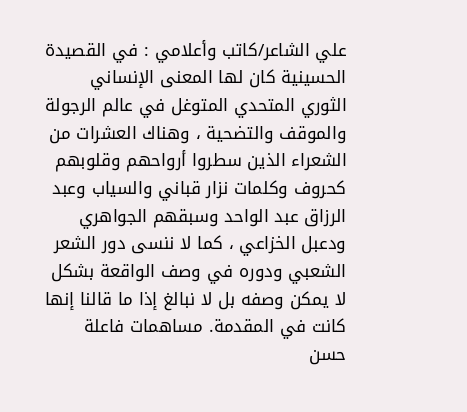علي الشاعر/كاتب وأعلامي : في القصيدة الحسينية كان لها المعنى الإنساني الثوري المتحدي المتوغل في عالم الرجولة والموقف والتضحية ، وهناك العشرات من الشعراء الذين سطروا أرواحهم وقلوبهم كحروف وكلمات نزار قباني والسياب وعبد الرزاق عبد الواحد وسبقهم الجواهري ودعبل الخزاعي ، كما لا ننسى دور الشعر الشعبي ودوره في وصف الواقعة بشكل لا يمكن وصفه بل لا نبالغ إذا ما قالنا إنها كانت في المقدمة. مساهمات فاعلة حسن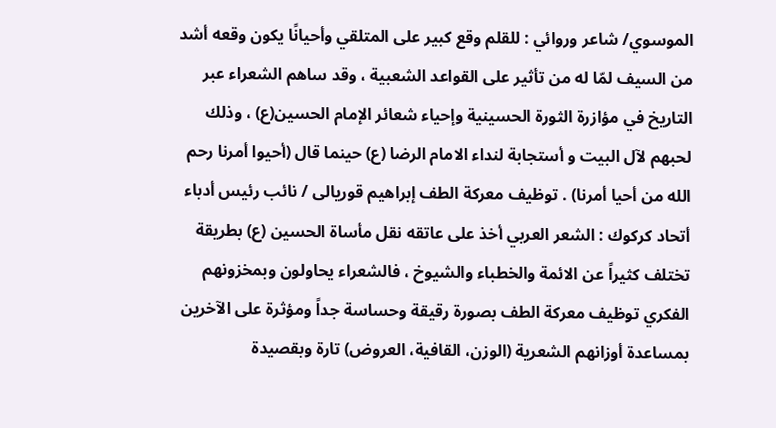الموسوي/ شاعر وروائي : للقلم وقع كبير على المتلقي وأحيانًا يكون وقعه أشد من السيف لمّا له من تأثير على القواعد الشعبية ، وقد ساهم الشعراء عبر التاريخ في مؤازرة الثورة الحسينية وإحياء شعائر الإمام الحسين(ع) ، وذلك لحبهم لآل البيت و أستجابة لنداء الامام الرضا (ع) حينما قال (أحيوا أمرنا رحم الله من أحيا أمرنا) . توظيف معركة الطف إبراهيم قوريالى / نائب رئيس أدباء أتحاد كركوك : الشعر العربي أخذ على عاتقه نقل مأساة الحسين (ع) بطريقة تختلف كثيراً عن الائمة والخطباء والشيوخ ، فالشعراء يحاولون وبمخزونهم الفكري توظيف معركة الطف بصورة رقيقة وحساسة جداً ومؤثرة على الآخرين بمساعدة أوزانهم الشعرية (الوزن، القافية، العروض) تارة وبقصيدة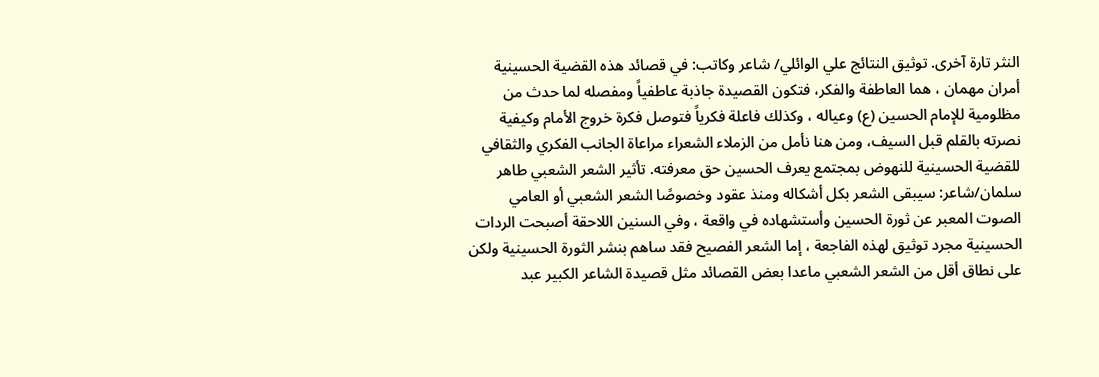النثر تارة آخرى. توثيق النتائج علي الوائلي/ شاعر وكاتب: في قصائد هذه القضية الحسينية أمران مهمان ، هما العاطفة والفكر، فتكون القصيدة جاذبة عاطفياً ومفصله لما حدث من مظلومية للإمام الحسين (ع) وعياله ، وكذلك فاعلة فكرياً فتوصل فكرة خروج الأمام وكيفية نصرته بالقلم قبل السيف، ومن هنا نأمل من الزملاء الشعراء مراعاة الجانب الفكري والثقافي للقضية الحسينية للنهوض بمجتمع يعرف الحسين حق معرفته. تأثير الشعر الشعبي طاهر سلمان/شاعر: سيبقى الشعر بكل أشكاله ومنذ عقود وخصوصًا الشعر الشعبي أو العامي الصوت المعبر عن ثورة الحسين وأستشهاده في واقعة ، وفي السنين اللاحقة أصبحت الردات الحسينية مجرد توثيق لهذه الفاجعة ، إما الشعر الفصيح فقد ساهم بنشر الثورة الحسينية ولكن على نطاق أقل من الشعر الشعبي ماعدا بعض القصائد مثل قصيدة الشاعر الكبير عبد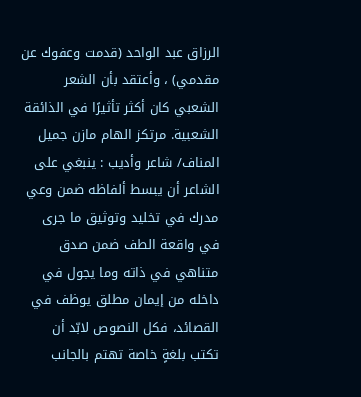الرزاق عبد الواحد (قدمت وعفوك عن مقدمي) ، وأعتقد بأن الشعر الشعبي كان أكثر تأثيرًا في الذائقة الشعبية. مرتكز الهام مازن جميل المناف/ شاعر وأديب : ينبغي على الشاعر أن يبسط ألفاظه ضمن وعي مدرك في تخليد وتوثيق ما جرى في واقعة الطف ضمن صدق متناهي في ذاته وما يجول في داخله من إيمان مطلق يوظف في القصائد، فكل النصوص لابّد أن تكتب بلغةٍ خاصة تهتم بالجانب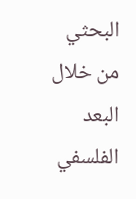البحثي من خلال البعد الفلسفي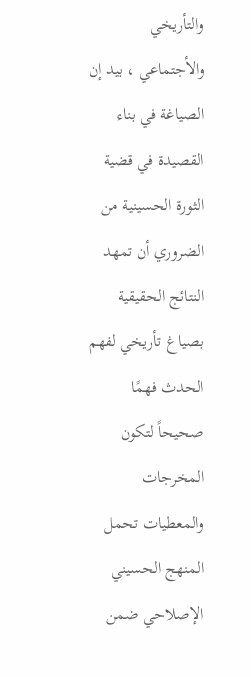والتأريخي والأجتماعي ، بيد إن الصياغة في بناء القصيدة في قضية الثورة الحسينية من الضروري أن تمهد النتائج الحقيقية بصياغ تأريخي لفهم الحدث فهمًا صحيحاً لتكون المخرجات والمعطيات تحمل المنهج الحسيني الإصلاحي ضمن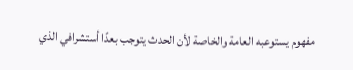مفهوم يستوعبه العامة والخاصة لأن الحدث يتوجب بعدًا أستشرافي الذي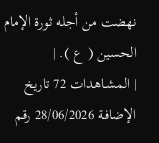نهضت من أجله ثورة الإمام الحسين ( ع ). |
| المشـاهدات 72 تاريخ الإضافـة 28/06/2026 رقم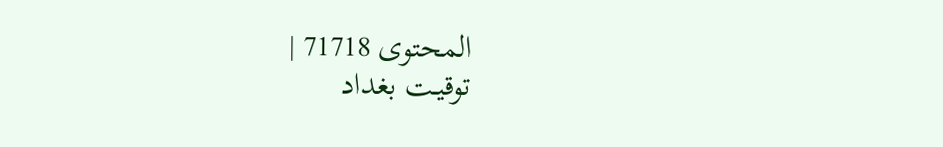المحتوى 71718 |
توقيـت بغداد